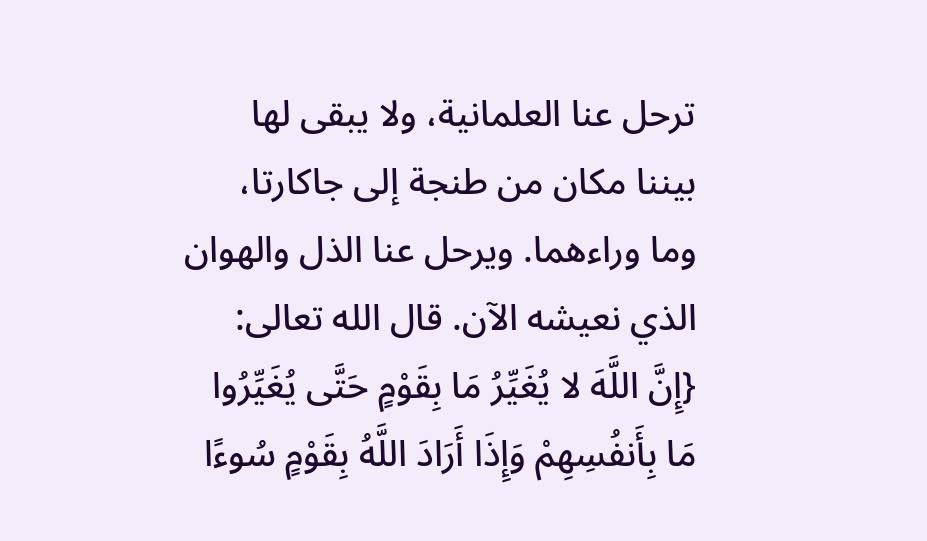ترحل عنا العلمانية، ولا يبقى لها بيننا مكان من طنجة إلى جاكارتا، وما وراءهما. ويرحل عنا الذل والهوان الذي نعيشه الآن. قال الله تعالى: {إِنَّ اللَّهَ لا يُغَيِّرُ مَا بِقَوْمٍ حَتَّى يُغَيِّرُوا مَا بِأَنفُسِهِمْ وَإِذَا أَرَادَ اللَّهُ بِقَوْمٍ سُوءًا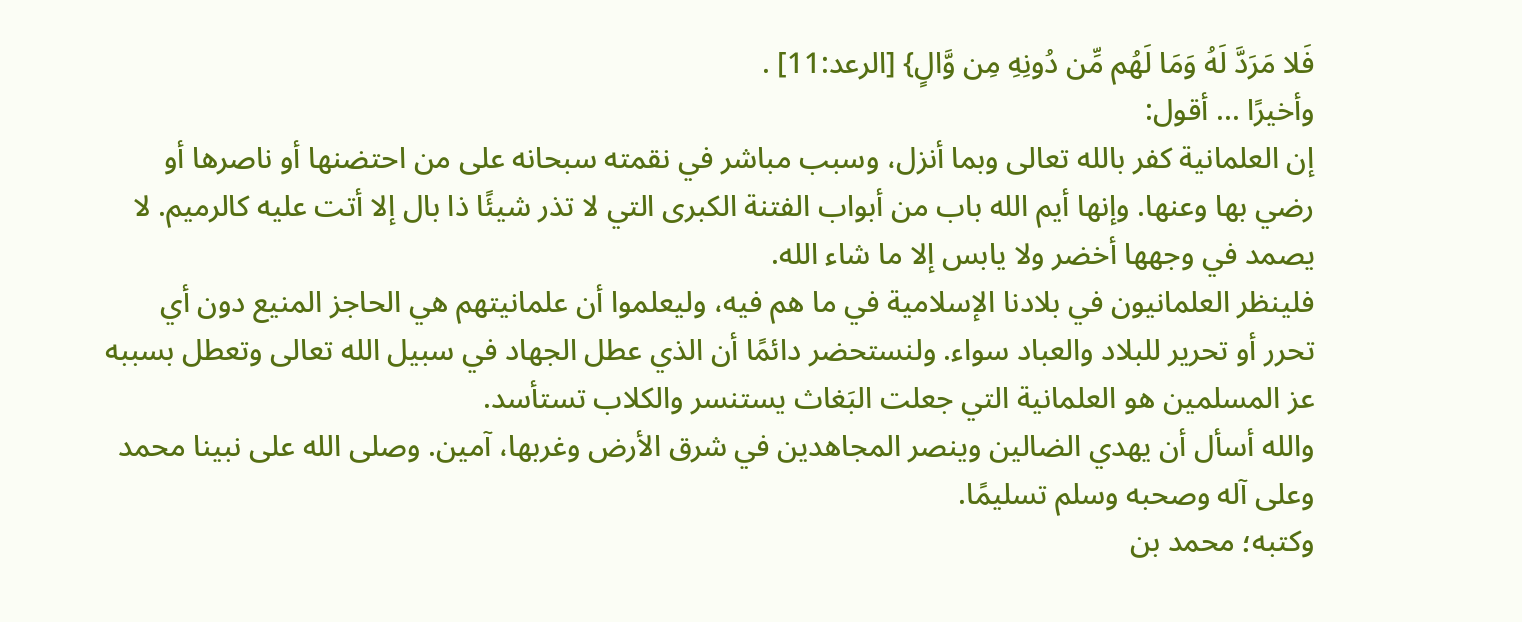فَلا مَرَدَّ لَهُ وَمَا لَهُم مِّن دُونِهِ مِن وَّالٍ} [الرعد:11] .
وأخيرًا ... أقول:
إن العلمانية كفر بالله تعالى وبما أنزل، وسبب مباشر في نقمته سبحانه على من احتضنها أو ناصرها أو رضي بها وعنها. وإنها أيم الله باب من أبواب الفتنة الكبرى التي لا تذر شيئًا ذا بال إلا أتت عليه كالرميم. لا يصمد في وجهها أخضر ولا يابس إلا ما شاء الله.
فلينظر العلمانيون في بلادنا الإسلامية في ما هم فيه، وليعلموا أن علمانيتهم هي الحاجز المنيع دون أي تحرر أو تحرير للبلاد والعباد سواء. ولنستحضر دائمًا أن الذي عطل الجهاد في سبيل الله تعالى وتعطل بسببه عز المسلمين هو العلمانية التي جعلت البَغاث يستنسر والكلاب تستأسد.
والله أسأل أن يهدي الضالين وينصر المجاهدين في شرق الأرض وغربها، آمين. وصلى الله على نبينا محمد وعلى آله وصحبه وسلم تسليمًا.
وكتبه؛ محمد بن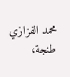محمد الفزازي
طنجة،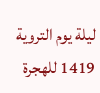ليلة يوم التروية 1419 للهجرة